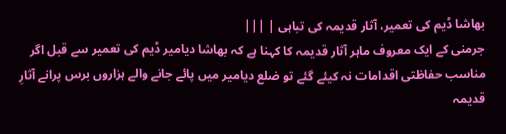بھاشا ڈیم کی تعمیر، آثار قدیمہ کی تباہی | |||
جرمنی کے ایک معروف ماہر آثار قدیمہ کا کہنا ہے کہ بھاشا دیامیر ڈیم کی تعمیر سے قبل اگر مناسب حفاظتی اقدامات نہ کیئے گئے تو ضلع دیامیر میں پائے جانے والے ہزاروں برس پرانے آثارِ قدیمہ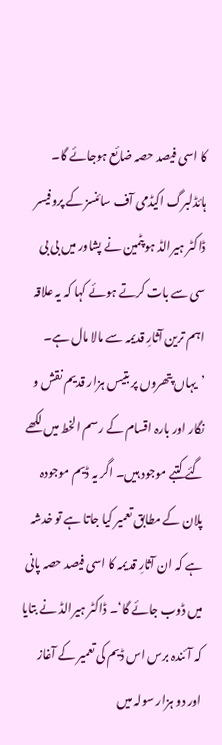کا اسی فیصد حصہ ضائع ہوجائے گا۔ ہائڈلبرگ اکیڈمی آف سائنسز کے پروفیسر ڈاکٹر ہیرالڈ ہوپٹمین نے پشاور میں بی بی سی سے بات کرتے ہوئے کہا کہ یہ علاقہ اہم ترین آثارِ قدیمہ سے مالا مال ہے۔ ’یہاں پتھروں پر بتیس ہزار قدیم نقش و نگار اور بارہ اقسام کے رسم الخط میں لکھے گئے کتبے موجود ہیں۔ اگر یہ ڈیم موجودہ پلان کے مطابق تعمیر کیا جاتا ہے تو خدشہ ہے کہ ان آثارِ قدیمہ کا اسی فیصد حصہ پانی میں ڈوب جائے گا‘۔ ڈاکٹر ہیرالڈ نے بتایا کہ آئندہ برس اس ڈیم کی تعمیر کے آغاز اور دو ہزار سولہ میں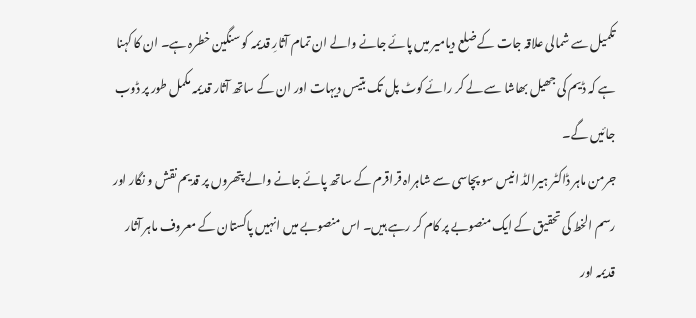تکمیل سے شمالی علاقہ جات کے ضلع دیامیر میں پائے جانے والے ان تمام آثارِ قدیمہ کو سنگین خطرہ ہے۔ ان کا کہنا ہے کہ ڈیم کی جھیل بھاشا سے لے کر رائے کوٹ پل تک بتیس دیہات اور ان کے ساتھ آثار قدیمہ مکمل طور پر ڈوب جائیں گے۔
جرمن ماہر ڈاکٹر ہیرالڈ انیس سو پچاسی سے شاہراہ قراقرم کے ساتھ پائے جانے والے پتھروں پر قدیم نقش و نگار اور رسم الخط کی تحقیق کے ایک منصوبے پر کام کر رہے ہیں۔ اس منصوبے میں انہیں پاکستان کے معروف ماہر آثار قدیمہ اور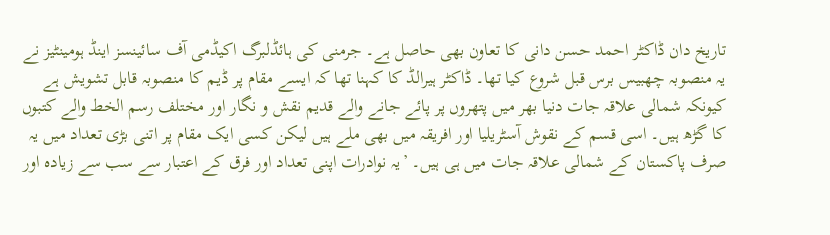تاریخ دان ڈاکٹر احمد حسن دانی کا تعاون بھی حاصل ہے۔ جرمنی کی ہائڈلبرگ اکیڈمی آف سائینسز اینڈ ہومینٹیز نے یہ منصوبہ چھبیس برس قبل شروع کیا تھا۔ ڈاکٹر ہیرالڈ کا کہنا تھا کہ ایسے مقام پر ڈیم کا منصوبہ قابل تشویش ہے کیونکہ شمالی علاقہ جات دنیا بھر میں پتھروں پر پائے جانے والے قدیم نقش و نگار اور مختلف رسم الخط والے کتبوں کا گڑھ ہیں۔ اسی قسم کے نقوش آسٹریلیا اور افریقہ میں بھی ملے ہیں لیکن کسی ایک مقام پر اتنی بڑی تعداد میں یہ صرف پاکستان کے شمالی علاقہ جات میں ہی ہیں۔ ’یہ نوادرات اپنی تعداد اور فرق کے اعتبار سے سب سے زیادہ اور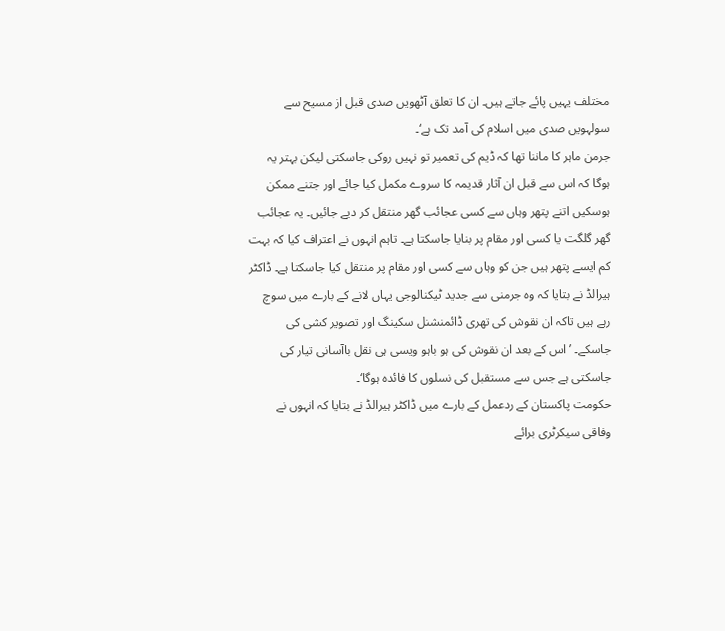مختلف یہیں پائے جاتے ہیں۔ ان کا تعلق آٹھویں صدی قبل از مسیح سے سولہویں صدی میں اسلام کی آمد تک ہے‘۔
جرمن ماہر کا ماننا تھا کہ ڈیم کی تعمیر تو نہیں روکی جاسکتی لیکن بہتر یہ ہوگا کہ اس سے قبل ان آثار قدیمہ کا سروے مکمل کیا جائے اور جتنے ممکن ہوسکیں اتنے پتھر وہاں سے کسی عجائب گھر منتقل کر دیے جائیں۔ یہ عجائب گھر گلگت یا کسی اور مقام پر بنایا جاسکتا ہے۔ تاہم انہوں نے اعتراف کیا کہ بہت کم ایسے پتھر ہیں جن کو وہاں سے کسی اور مقام پر منتقل کیا جاسکتا ہے۔ ڈاکٹر ہیرالڈ نے بتایا کہ وہ جرمنی سے جدید ٹیکنالوجی یہاں لانے کے بارے میں سوچ رہے ہیں تاکہ ان نقوش کی تھری ڈائمنشنل سکینگ اور تصویر کشی کی جاسکے۔ ’اس کے بعد ان نقوش کی ہو باہو ویسی ہی نقل باآسانی تیار کی جاسکتی ہے جس سے مستقبل کی نسلوں کا فائدہ ہوگا‘۔
حکومت پاکستان کے ردعمل کے بارے میں ڈاکٹر ہیرالڈ نے بتایا کہ انہوں نے وفاقی سیکرٹری برائے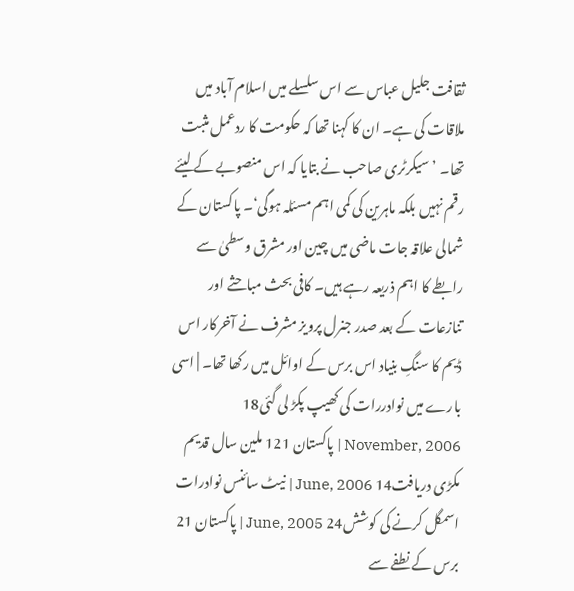ثقافت جلیل عباس سے اس سلسلے میں اسلام آباد میں ملاقات کی ہے۔ ان کا کہنا تھا کہ حکومت کا ردعمل مثبت تھا۔ ’سیکرٹری صاحب نے بتایا کہ اس منصوبے کے لیئے رقم نہیں بلکہ ماہرین کی کمی اہم مسئلہ ہوگی‘۔ پاکستان کے شمالی علاقہ جات ماضی میں چین اور مشرق وسطیٰ سے رابطے کا اہم ذریعہ رہے ہیں۔ کافی بحث مباحثے اور تنازعات کے بعد صدر جنرل پرویز مشرف نے آخرکار اس ڈیم کا سنگِ بنیاد اس برس کے اوائل میں رکھا تھا۔ | اسی بارے میں نوادررات کی کھیپ پکڑ لی گئی18 November, 2006 | پاکستان 121 ملین سال قدیم مکڑی دریافت14 June, 2006 | نیٹ سائنس نوادرات اسمگل کرنے کی کوشش24 June, 2005 | پاکستان 21 برس کے نطفے سے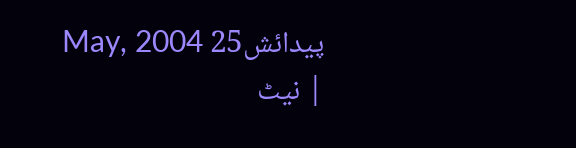پیدائش25 May, 2004 | نیٹ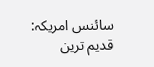سائنس امریکہ: قدیم ترین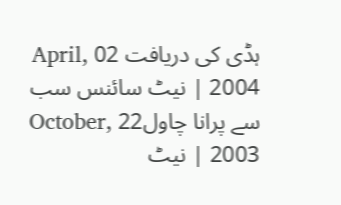ہڈی کی دریافت 02 April, 2004 | نیٹ سائنس سب سے پرانا چاول22 October, 2003 | نیٹ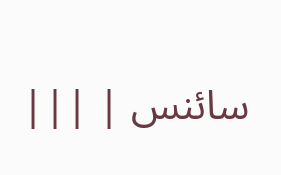سائنس | |||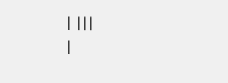| |||
|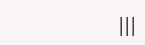|||